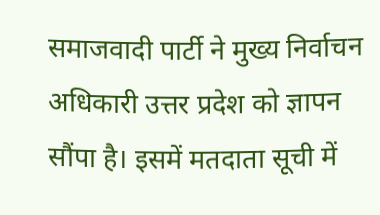समाजवादी पार्टी ने मुख्य निर्वाचन अधिकारी उत्तर प्रदेश को ज्ञापन सौंपा है। इसमें मतदाता सूची में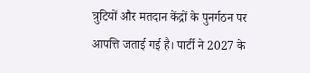त्रुटियों और मतदान केंद्रों के पुनर्गठन पर आपत्ति जताई गई है। पार्टी ने 2027 के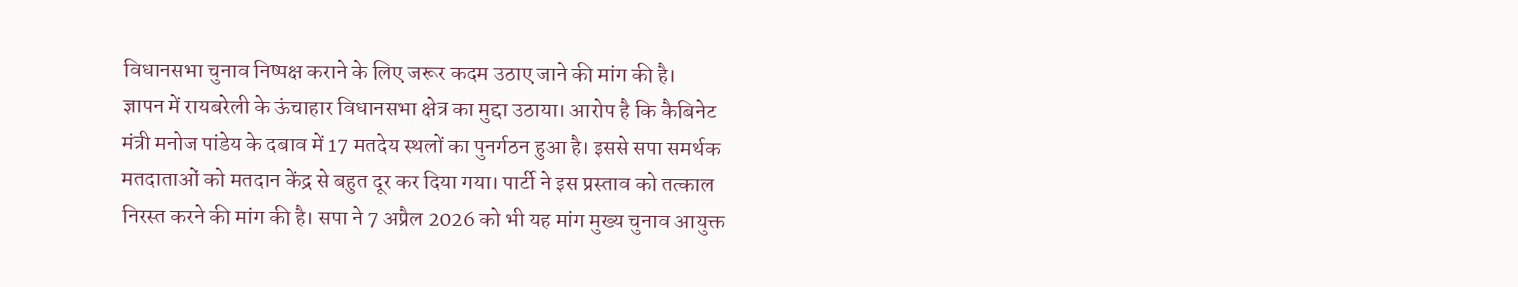विधानसभा चुनाव निष्पक्ष कराने के लिए जरूर कदम उठाए जाने की मांग की है।
ज्ञापन में रायबरेली के ऊंचाहार विधानसभा क्षेत्र का मुद्दा उठाया। आरोप है कि कैबिनेट मंत्री मनोज पांडेय के दबाव में 17 मतदेय स्थलों का पुनर्गठन हुआ है। इससे सपा समर्थक मतदाताओं को मतदान केंद्र से बहुत दूर कर दिया गया। पार्टी ने इस प्रस्ताव को तत्काल निरस्त करने की मांग की है। सपा ने 7 अप्रैल 2026 को भी यह मांग मुख्य चुनाव आयुक्त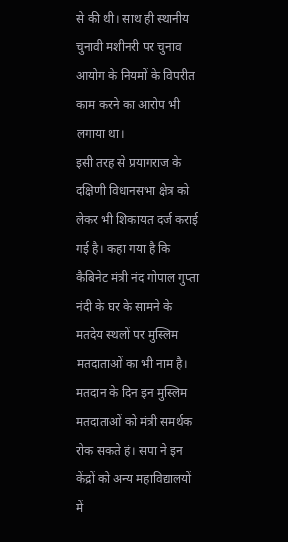से की थी। साथ ही स्थानीय चुनावी मशीनरी पर चुनाव आयोग के नियमों के विपरीत काम करने का आरोप भी लगाया था।
इसी तरह से प्रयागराज के दक्षिणी विधानसभा क्षेत्र को लेकर भी शिकायत दर्ज कराई गई है। कहा गया है कि कैबिनेट मंत्री नंद गोपाल गुप्ता नंदी के घर के सामने के मतदेय स्थलों पर मुस्लिम मतदाताओं का भी नाम है। मतदान के दिन इन मुस्लिम मतदाताओं को मंत्री समर्थक रोक सकते हं। सपा ने इन केंद्रों को अन्य महाविद्यालयों में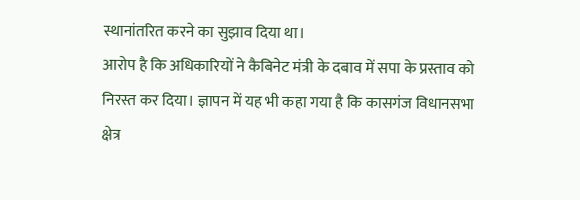स्थानांतरित करने का सुझाव दिया था।
आरोप है कि अधिकारियों ने कैबिनेट मंत्री के दबाव में सपा के प्रस्ताव को निरस्त कर दिया। ज्ञापन में यह भी कहा गया है कि कासगंज विधानसभा क्षेत्र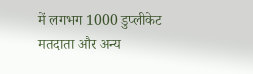में लगभग 1000 डुप्लीकेट मतदाता और अन्य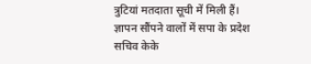त्रुटियां मतदाता सूची में मिली हैं। ज्ञापन सौंपने वालों में सपा के प्रदेश सचिव केके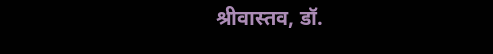श्रीवास्तव, डॉ.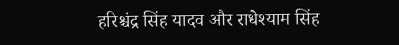हरिश्चंद्र सिंह यादव और राधेश्याम सिंह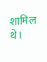शामिल थे।